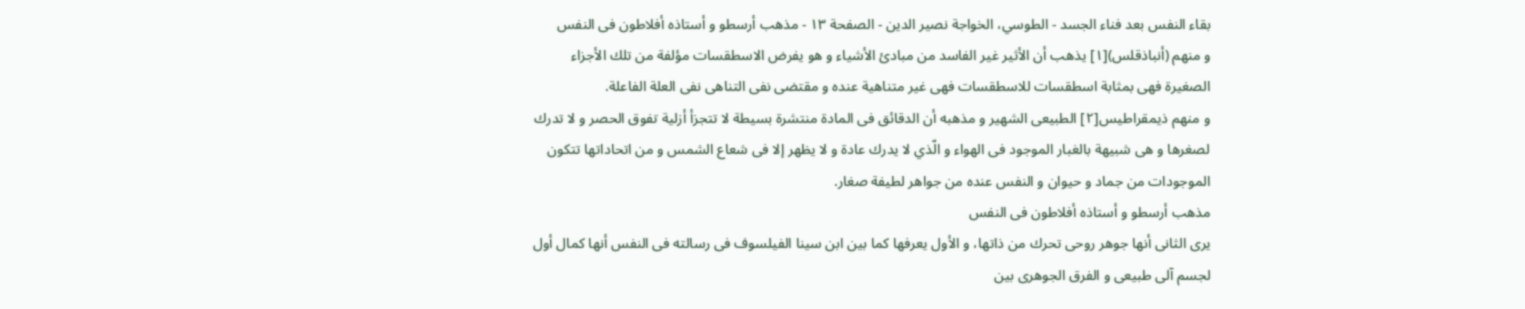بقاء النفس بعد فناء الجسد - الطوسي، الخواجة نصير الدين - الصفحة ١٣ - مذهب أرسطو و أستاذه أفلاطون فى النفس
و منهم (أنباذقلس)[١] يذهب أن الأثير غير الفاسد من مبادئ الأشياء و هو يفرض الاسطقسات مؤلفة من تلك الأجزاء الصغيرة فهى بمثابة اسطقسات للاسطقسات فهى غير متناهية عنده و مقتضى نفى التناهى نفى العلة الفاعلة.
و منهم ذيمقراطيس[٢] الطبيعى الشهير و مذهبه أن الدقائق فى المادة منتشرة بسيطة لا تتجزأ أزلية تفوق الحصر و لا تدرك لصغرها و هى شبيهة بالغبار الموجود فى الهواء و الّذي لا يدرك عادة و لا يظهر إلا فى شعاع الشمس و من اتحاداتها تتكون الموجودات من جماد و حيوان و النفس عنده من جواهر لطيفة صغار.
مذهب أرسطو و أستاذه أفلاطون فى النفس
يرى الثانى أنها جوهر روحى تحرك من ذاتها، و الأول يعرفها كما بين ابن سينا الفيلسوف فى رسالته فى النفس أنها كمال أول لجسم آلى طبيعى و الفرق الجوهرى بين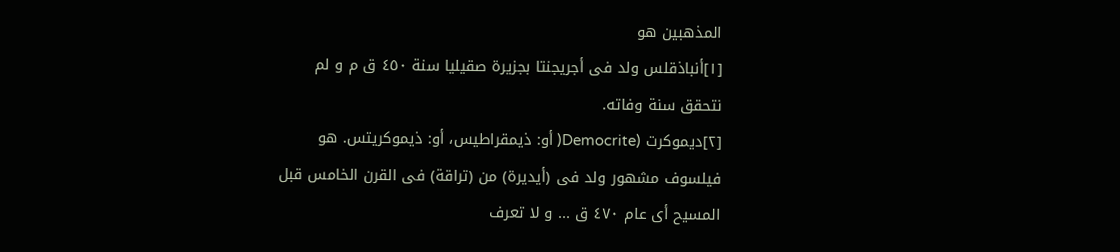المذهبين هو
[١]أنباذقلس ولد فى أجريجنتا بجزيرة صقيليا سنة ٤٥٠ ق م و لم نتحقق سنة وفاته.
[٢]ديموكرت (Democrite( أو: ذيمقراطيس، أو: ذيموكريتس. هو فيلسوف مشهور ولد فى (أيديرة) من (تراقة) فى القرن الخامس قبل المسيح أى عام ٤٧٠ ق ... و لا تعرف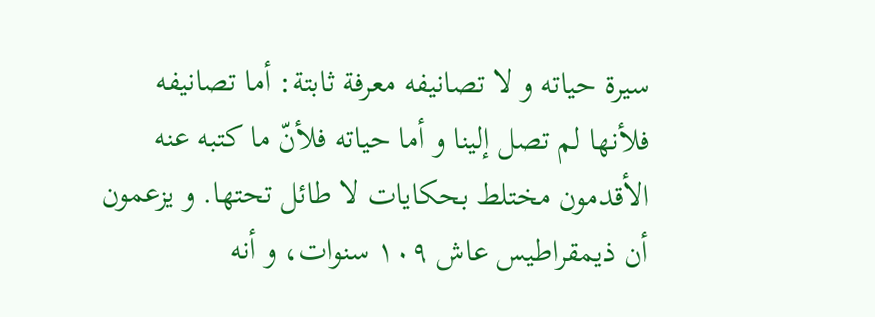سيرة حياته و لا تصانيفه معرفة ثابتة: أما تصانيفه فلأنها لم تصل إلينا و أما حياته فلأنّ ما كتبه عنه الأقدمون مختلط بحكايات لا طائل تحتها. و يزعمون أن ذيمقراطيس عاش ١٠٩ سنوات، و أنه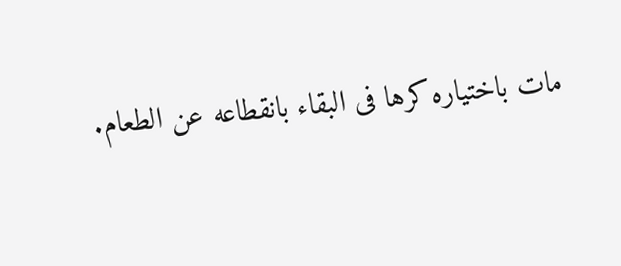مات باختياره كرها فى البقاء بانقطاعه عن الطعام.